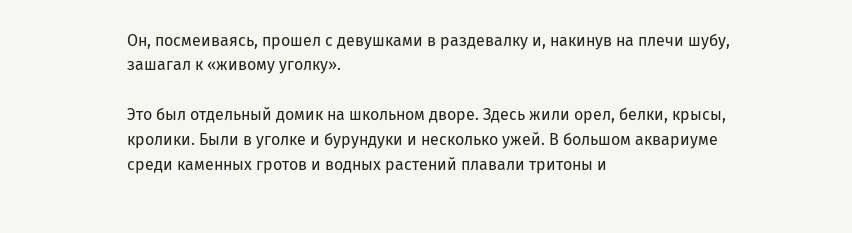Он, посмеиваясь, прошел с девушками в раздевалку и, накинув на плечи шубу, зашагал к «живому уголку».

Это был отдельный домик на школьном дворе. Здесь жили орел, белки, крысы, кролики. Были в уголке и бурундуки и несколько ужей. В большом аквариуме среди каменных гротов и водных растений плавали тритоны и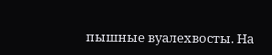пышные вуалехвосты. На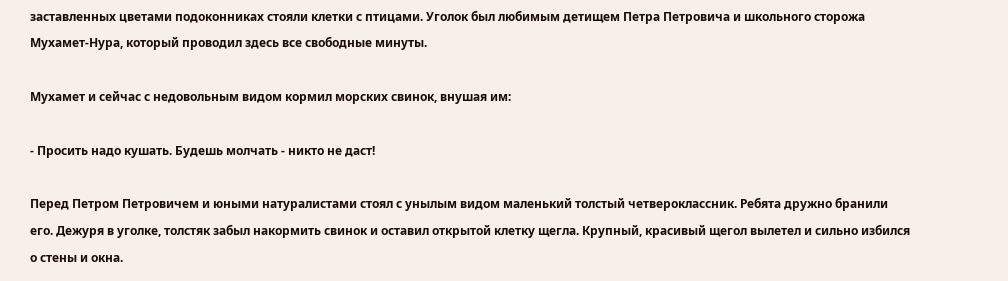заставленных цветами подоконниках стояли клетки с птицами. Уголок был любимым детищем Петра Петровича и школьного сторожа Мухамет-Нура, который проводил здесь все свободные минуты.

Мухамет и сейчас с недовольным видом кормил морских свинок, внушая им:

- Просить надо кушать. Будешь молчать - никто не даст!

Перед Петром Петровичем и юными натуралистами стоял с унылым видом маленький толстый четвероклассник. Ребята дружно бранили его. Дежуря в уголке, толстяк забыл накормить свинок и оставил открытой клетку щегла. Крупный, красивый щегол вылетел и сильно избился о стены и окна.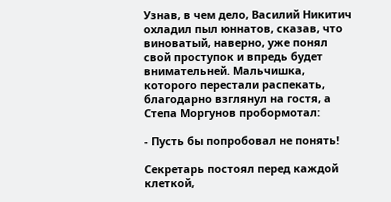Узнав, в чем дело, Василий Никитич охладил пыл юннатов, сказав, что виноватый, наверно, уже понял свой проступок и впредь будет внимательней. Мальчишка, которого перестали распекать, благодарно взглянул на гостя, а Степа Моргунов пробормотал:

- Пусть бы попробовал не понять!

Секретарь постоял перед каждой клеткой,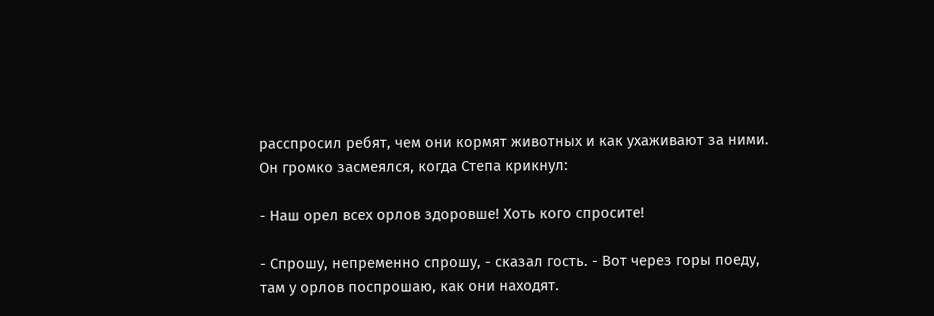расспросил ребят, чем они кормят животных и как ухаживают за ними. Он громко засмеялся, когда Степа крикнул:

- Наш орел всех орлов здоровше! Хоть кого спросите!

- Спрошу, непременно спрошу, - сказал гость. - Вот через горы поеду, там у орлов поспрошаю, как они находят.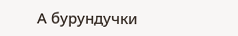А бурундучки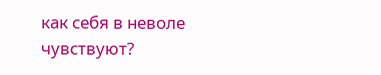как себя в неволе чувствуют?